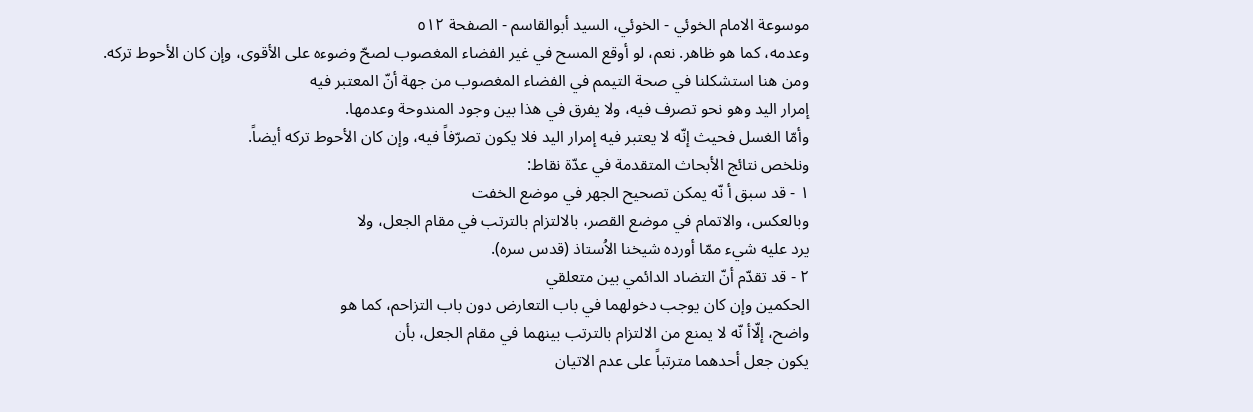موسوعة الامام الخوئي - الخوئي، السيد أبوالقاسم - الصفحة ٥١٢
وعدمه، كما هو ظاهر. نعم، لو أوقع المسح في غير الفضاء المغصوب لصحّ وضوءه على الأقوى، وإن كان الأحوط تركه.
ومن هنا استشكلنا في صحة التيمم في الفضاء المغصوب من جهة أنّ المعتبر فيه
إمرار اليد وهو نحو تصرف فيه، ولا يفرق في هذا بين وجود المندوحة وعدمها.
وأمّا الغسل فحيث إنّه لا يعتبر فيه إمرار اليد فلا يكون تصرّفاً فيه، وإن كان الأحوط تركه أيضاً.
ونلخص نتائج الأبحاث المتقدمة في عدّة نقاط:
١ - قد سبق أ نّه يمكن تصحيح الجهر في موضع الخفت
وبالعكس، والاتمام في موضع القصر، بالالتزام بالترتب في مقام الجعل، ولا
يرد عليه شيء ممّا أورده شيخنا الاُستاذ (قدس سره).
٢ - قد تقدّم أنّ التضاد الدائمي بين متعلقي
الحكمين وإن كان يوجب دخولهما في باب التعارض دون باب التزاحم، كما هو
واضح، إلّاأ نّه لا يمنع من الالتزام بالترتب بينهما في مقام الجعل، بأن
يكون جعل أحدهما مترتباً على عدم الاتيان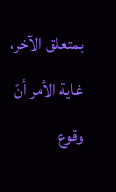بمتعلق الآخر، غاية الأمر أنّ
وقوع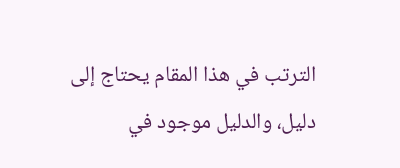الترتب في هذا المقام يحتاج إلى دليل، والدليل موجود في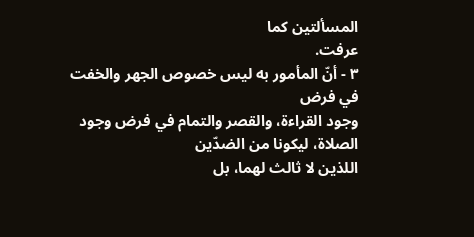المسألتين كما
عرفت.
٣ - أنّ المأمور به ليس خصوص الجهر والخفت في فرض
وجود القراءة، والقصر والتمام في فرض وجود الصلاة، ليكونا من الضدّين
اللذين لا ثالث لهما، بل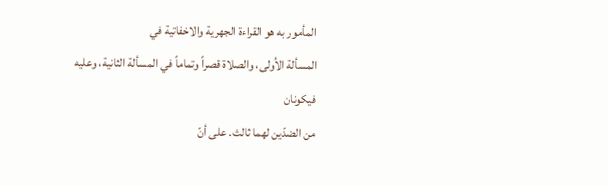المأمور به هو القراءة الجهرية والاخفاتية في
المسألة الاُولى، والصلاة قصراً وتماماً في المسألة الثانية، وعليه فيكونان
من الضدّين لهما ثالث. على أنّ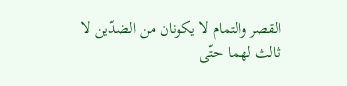القصر والتمام لا يكونان من الضدّين لا
ثالث لهما حتّى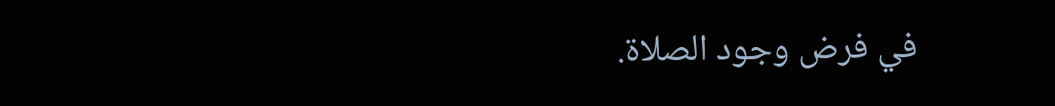في فرض وجود الصلاة.